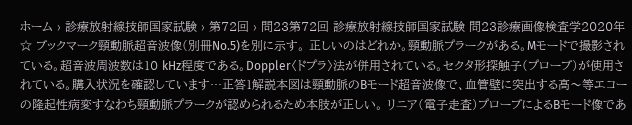ホーム › 診療放射線技師国家試験 › 第72回 › 問23第72回 診療放射線技師国家試験 問23診療画像検査学2020年☆ ブックマーク頸動脈超音波像(別冊No.5)を別に示す。 正しいのはどれか。頸動脈プラークがある。Mモードで撮影されている。超音波周波数は10 kHz程度である。Doppler〈ドプラ〉法が併用されている。セクタ形探触子(プローブ)が使用されている。購入状況を確認しています…正答1解説本図は頸動脈のBモード超音波像で、血管壁に突出する高〜等エコーの隆起性病変すなわち頸動脈プラークが認められるため本肢が正しい。 リニア(電子走査)プローブによるBモード像であ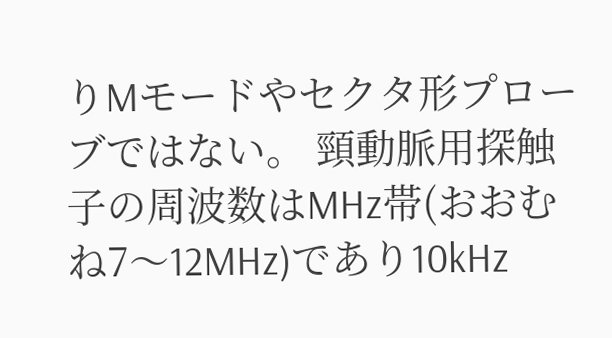りMモードやセクタ形プローブではない。 頸動脈用探触子の周波数はMHz帯(おおむね7〜12MHz)であり10kHz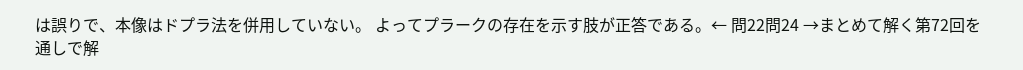は誤りで、本像はドプラ法を併用していない。 よってプラークの存在を示す肢が正答である。← 問22問24 →まとめて解く第72回を通しで解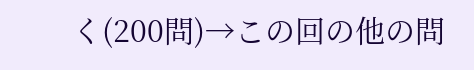く(200問)→この回の他の問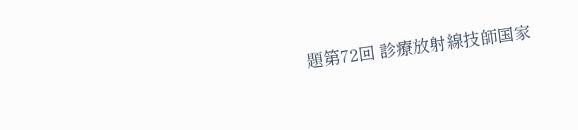題第72回 診療放射線技師国家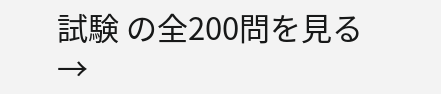試験 の全200問を見る →